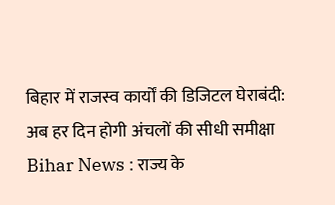बिहार में राजस्व कार्यों की डिजिटल घेराबंदी: अब हर दिन होगी अंचलों की सीधी समीक्षा
Bihar News : राज्य के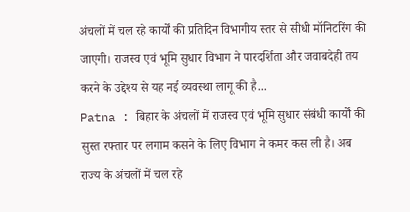अंचलों में चल रहे कार्यों की प्रतिदिन विभागीय स्तर से सीधी मॉनिटरिंग की जाएगी। राजस्व एवं भूमि सुधार विभाग ने पारदर्शिता और जवाबदेही तय करने के उद्देश्य से यह नई व्यवस्था लागू की है...
Patna : बिहार के अंचलों में राजस्व एवं भूमि सुधार संबंधी कार्यों की सुस्त रफ्तार पर लगाम कसने के लिए विभाग ने कमर कस ली है। अब राज्य के अंचलों में चल रहे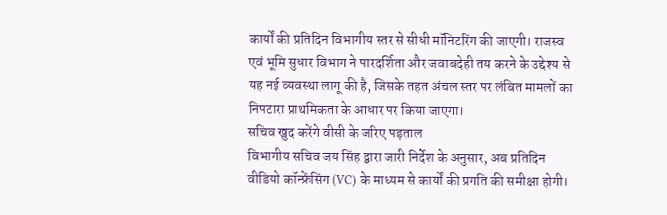कार्यों की प्रतिदिन विभागीय स्तर से सीधी मॉनिटरिंग की जाएगी। राजस्व एवं भूमि सुधार विभाग ने पारदर्शिता और जवाबदेही तय करने के उद्देश्य से यह नई व्यवस्था लागू की है, जिसके तहत अंचल स्तर पर लंबित मामलों का निपटारा प्राथमिकता के आधार पर किया जाएगा।
सचिव खुद करेंगे वीसी के जरिए पड़ताल
विभागीय सचिव जय सिंह द्वारा जारी निर्देश के अनुसार, अब प्रतिदिन वीडियो कॉन्फ्रेंसिंग (VC) के माध्यम से कार्यों की प्रगति की समीक्षा होगी।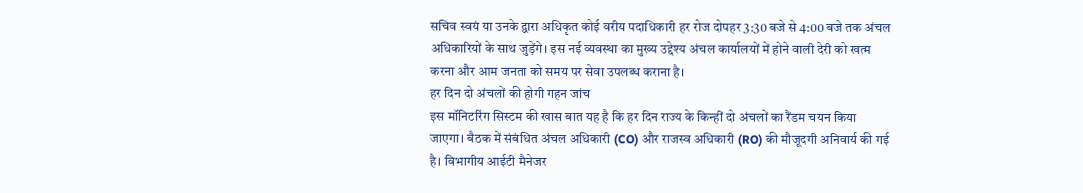सचिव स्वयं या उनके द्वारा अधिकृत कोई वरीय पदाधिकारी हर रोज दोपहर 3:30 बजे से 4:00 बजे तक अंचल अधिकारियों के साथ जुड़ेंगे। इस नई व्यवस्था का मुख्य उद्देश्य अंचल कार्यालयों में होने वाली देरी को खत्म करना और आम जनता को समय पर सेवा उपलब्ध कराना है।
हर दिन दो अंचलों की होगी गहन जांच
इस मॉनिटरिंग सिस्टम की खास बात यह है कि हर दिन राज्य के किन्हीं दो अंचलों का रैंडम चयन किया जाएगा। बैठक में संबंधित अंचल अधिकारी (CO) और राजस्व अधिकारी (RO) की मौजूदगी अनिवार्य की गई है। विभागीय आईटी मैनेजर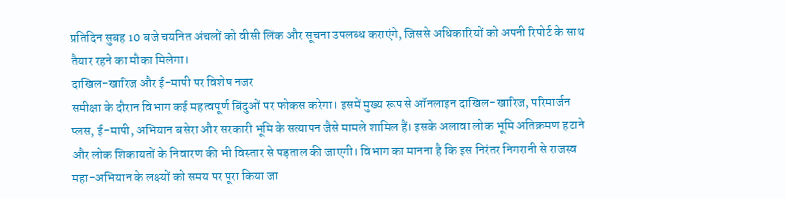प्रतिदिन सुबह 10 बजे चयनित अंचलों को वीसी लिंक और सूचना उपलब्ध कराएंगे, जिससे अधिकारियों को अपनी रिपोर्ट के साथ तैयार रहने का मौका मिलेगा।
दाखिल-खारिज और ई-मापी पर विशेष नजर
समीक्षा के दौरान विभाग कई महत्वपूर्ण बिंदुओं पर फोकस करेगा। इसमें मुख्य रूप से ऑनलाइन दाखिल-खारिज, परिमार्जन प्लस, ई-मापी, अभियान बसेरा और सरकारी भूमि के सत्यापन जैसे मामले शामिल हैं। इसके अलावा लोक भूमि अतिक्रमण हटाने और लोक शिकायतों के निवारण की भी विस्तार से पड़ताल की जाएगी। विभाग का मानना है कि इस निरंतर निगरानी से राजस्व महा-अभियान के लक्ष्यों को समय पर पूरा किया जा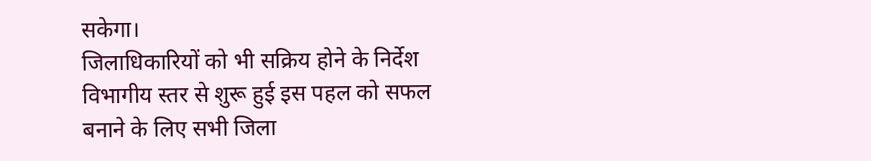सकेगा।
जिलाधिकारियों को भी सक्रिय होने के निर्देश
विभागीय स्तर से शुरू हुई इस पहल को सफल बनाने के लिए सभी जिला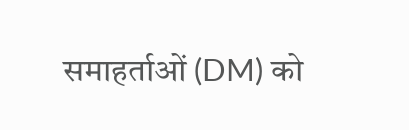समाहर्ताओं (DM) को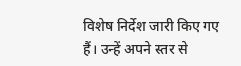विशेष निर्देश जारी किए गए हैं। उन्हें अपने स्तर से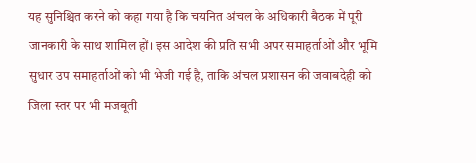यह सुनिश्चित करने को कहा गया है कि चयनित अंचल के अधिकारी बैठक में पूरी जानकारी के साथ शामिल हों। इस आदेश की प्रति सभी अपर समाहर्ताओं और भूमि सुधार उप समाहर्ताओं को भी भेजी गई है, ताकि अंचल प्रशासन की जवाबदेही को जिला स्तर पर भी मजबूती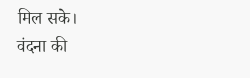मिल सके।
वंदना की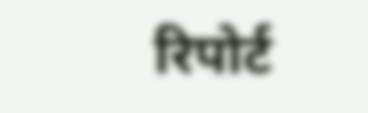रिपोर्ट